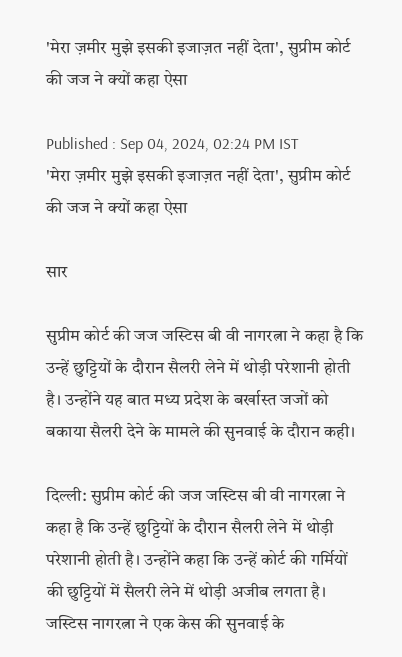'मेरा ज़मीर मुझे इसकी इजाज़त नहीं देता', सुप्रीम कोर्ट की जज ने क्यों कहा ऐसा

Published : Sep 04, 2024, 02:24 PM IST
'मेरा ज़मीर मुझे इसकी इजाज़त नहीं देता', सुप्रीम कोर्ट की जज ने क्यों कहा ऐसा

सार

सुप्रीम कोर्ट की जज जस्टिस बी वी नागरत्ना ने कहा है कि उन्हें छुट्टियों के दौरान सैलरी लेने में थोड़ी परेशानी होती है। उन्होंने यह बात मध्य प्रदेश के बर्खास्त जजों को बकाया सैलरी देने के मामले की सुनवाई के दौरान कही।

दिल्ली: सुप्रीम कोर्ट की जज जस्टिस बी वी नागरत्ना ने कहा है कि उन्हें छुट्टियों के दौरान सैलरी लेने में थोड़ी परेशानी होती है। उन्होंने कहा कि उन्हें कोर्ट की गर्मियों की छुट्टियों में सैलरी लेने में थोड़ी अजीब लगता है। जस्टिस नागरत्ना ने एक केस की सुनवाई के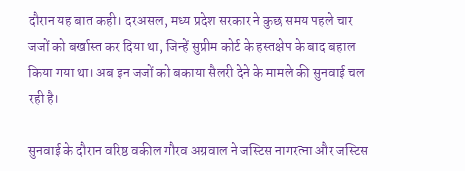दौरान यह बात कही। दरअसल, मध्य प्रदेश सरकार ने कुछ समय पहले चार जजों को बर्खास्त कर दिया था, जिन्हें सुप्रीम कोर्ट के हस्तक्षेप के बाद बहाल किया गया था। अब इन जजों को बकाया सैलरी देने के मामले की सुनवाई चल रही है।

सुनवाई के दौरान वरिष्ठ वकील गौरव अग्रवाल ने जस्टिस नागरत्ना और जस्टिस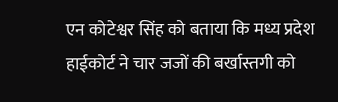एन कोटेश्वर सिंह को बताया कि मध्य प्रदेश हाईकोर्ट ने चार जजों की बर्खास्तगी को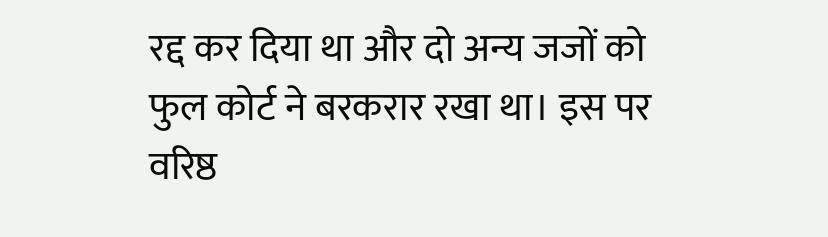रद्द कर दिया था और दो अन्य जजों को फुल कोर्ट ने बरकरार रखा था। इस पर वरिष्ठ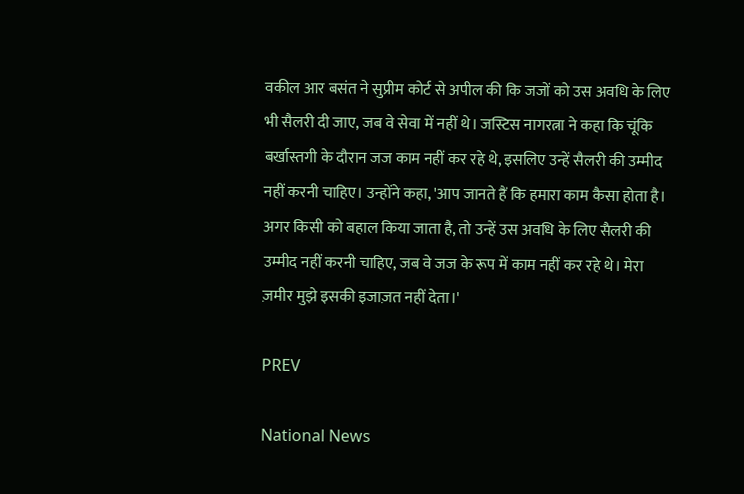वकील आर बसंत ने सुप्रीम कोर्ट से अपील की कि जजों को उस अवधि के लिए भी सैलरी दी जाए, जब वे सेवा में नहीं थे। जस्टिस नागरत्ना ने कहा कि चूंकि बर्खास्तगी के दौरान जज काम नहीं कर रहे थे, इसलिए उन्हें सैलरी की उम्मीद नहीं करनी चाहिए। उन्होंने कहा, 'आप जानते हैं कि हमारा काम कैसा होता है। अगर किसी को बहाल किया जाता है, तो उन्हें उस अवधि के लिए सैलरी की उम्मीद नहीं करनी चाहिए, जब वे जज के रूप में काम नहीं कर रहे थे। मेरा ज़मीर मुझे इसकी इजाज़त नहीं देता।'

PREV

National News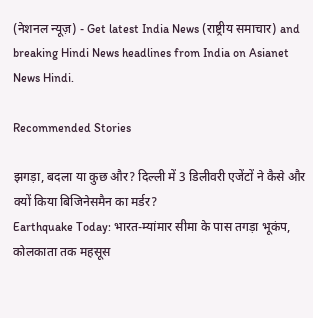(नेशनल न्यूज़) - Get latest India News (राष्ट्रीय समाचार) and breaking Hindi News headlines from India on Asianet News Hindi.

Recommended Stories

झगड़ा, बदला या कुछ और? दिल्ली में 3 डिलीवरी एजेंटों ने कैसे और क्यों किया बिजिनेसमैन का मर्डर?
Earthquake Today: भारत-म्यांमार सीमा के पास तगड़ा भूकंप, कोलकाता तक महसूस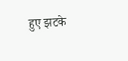हुए झटके